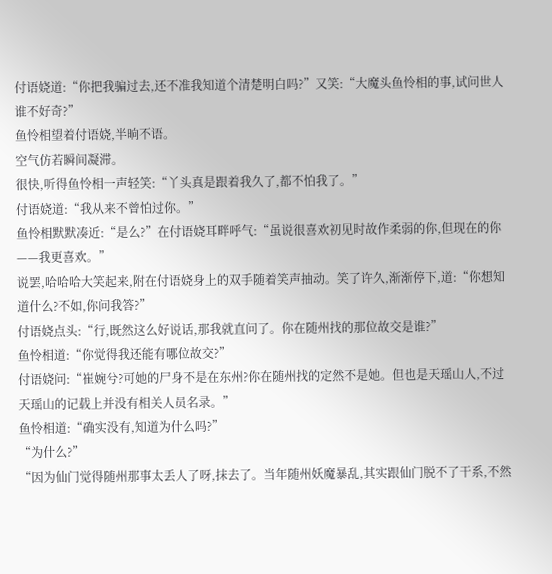付语娆道:“你把我骗过去,还不准我知道个清楚明白吗?”又笑:“大魔头鱼怜相的事,试问世人谁不好奇?”
鱼怜相望着付语娆,半晌不语。
空气仿若瞬间凝滞。
很快,听得鱼怜相一声轻笑:“丫头真是跟着我久了,都不怕我了。”
付语娆道:“我从来不曾怕过你。”
鱼怜相默默凑近:“是么?”在付语娆耳畔呼气:“虽说很喜欢初见时故作柔弱的你,但现在的你——我更喜欢。”
说罢,哈哈哈大笑起来,附在付语娆身上的双手随着笑声抽动。笑了许久,渐渐停下,道:“你想知道什么?不如,你问我答?”
付语娆点头:“行,既然这么好说话,那我就直问了。你在随州找的那位故交是谁?”
鱼怜相道:“你觉得我还能有哪位故交?”
付语娆问:“崔婉兮?可她的尸身不是在东州?你在随州找的定然不是她。但也是天瑶山人,不过天瑶山的记载上并没有相关人员名录。”
鱼怜相道:“确实没有,知道为什么吗?”
“为什么?”
“因为仙门觉得随州那事太丢人了呀,抹去了。当年随州妖魔暴乱,其实跟仙门脱不了干系,不然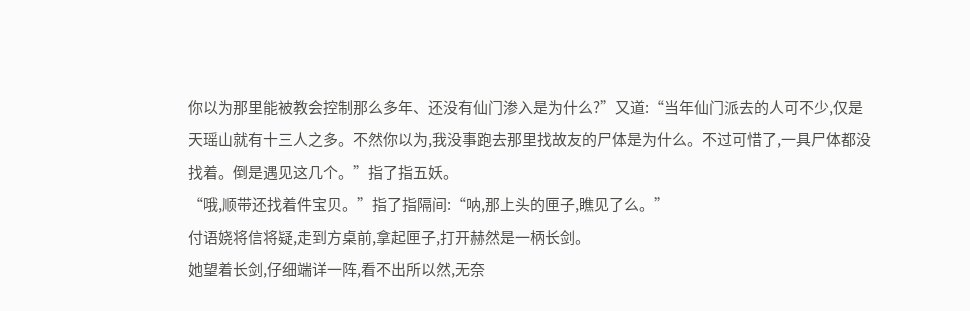你以为那里能被教会控制那么多年、还没有仙门渗入是为什么?”又道:“当年仙门派去的人可不少,仅是天瑶山就有十三人之多。不然你以为,我没事跑去那里找故友的尸体是为什么。不过可惜了,一具尸体都没找着。倒是遇见这几个。”指了指五妖。
“哦,顺带还找着件宝贝。”指了指隔间:“呐,那上头的匣子,瞧见了么。”
付语娆将信将疑,走到方桌前,拿起匣子,打开赫然是一柄长剑。
她望着长剑,仔细端详一阵,看不出所以然,无奈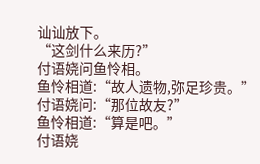讪讪放下。
“这剑什么来历?”
付语娆问鱼怜相。
鱼怜相道:“故人遗物,弥足珍贵。”
付语娆问:“那位故友?”
鱼怜相道:“算是吧。”
付语娆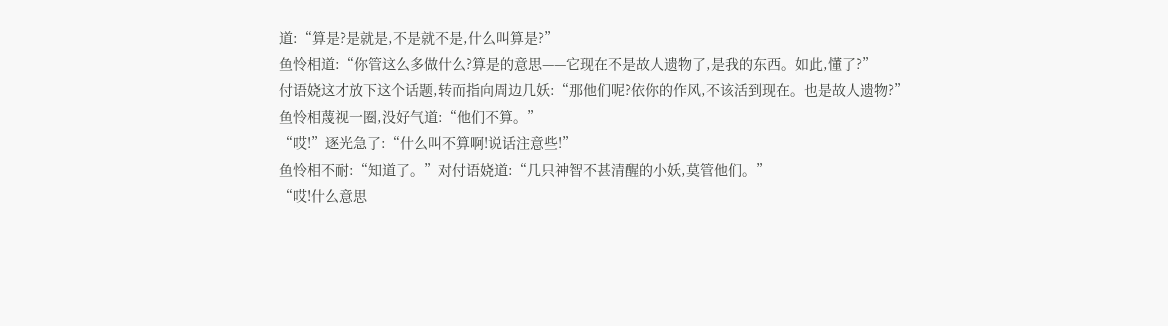道:“算是?是就是,不是就不是,什么叫算是?”
鱼怜相道:“你管这么多做什么?算是的意思——它现在不是故人遗物了,是我的东西。如此,懂了?”
付语娆这才放下这个话题,转而指向周边几妖:“那他们呢?依你的作风,不该活到现在。也是故人遗物?”
鱼怜相蔑视一圈,没好气道:“他们不算。”
“哎!”逐光急了:“什么叫不算啊!说话注意些!”
鱼怜相不耐:“知道了。”对付语娆道:“几只神智不甚清醒的小妖,莫管他们。”
“哎!什么意思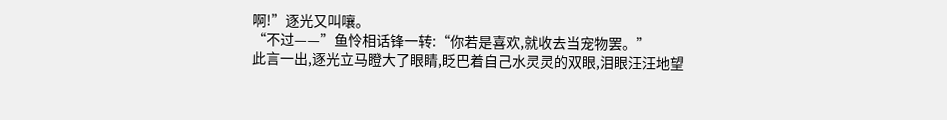啊!”逐光又叫嚷。
“不过——”鱼怜相话锋一转:“你若是喜欢,就收去当宠物罢。”
此言一出,逐光立马瞪大了眼睛,眨巴着自己水灵灵的双眼,泪眼汪汪地望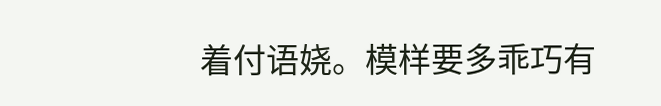着付语娆。模样要多乖巧有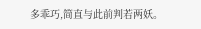多乖巧,简直与此前判若两妖。